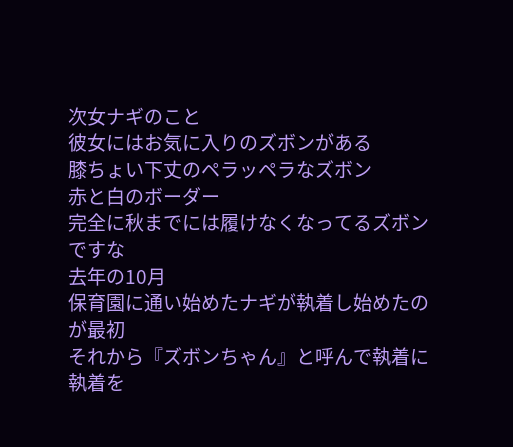次女ナギのこと
彼女にはお気に入りのズボンがある
膝ちょい下丈のペラッペラなズボン
赤と白のボーダー
完全に秋までには履けなくなってるズボンですな
去年の10月
保育園に通い始めたナギが執着し始めたのが最初
それから『ズボンちゃん』と呼んで執着に執着を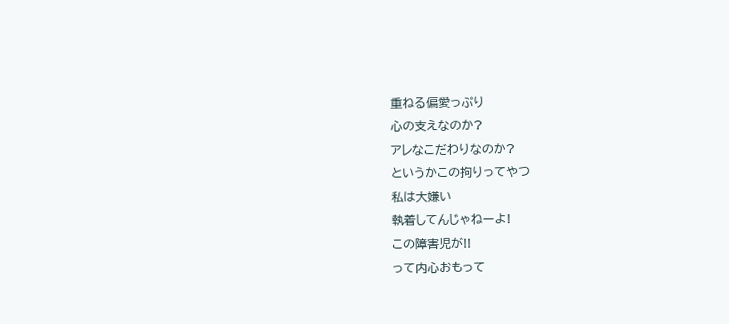重ねる偏愛っぷり
心の支えなのか?
アレなこだわりなのか?
というかこの拘りってやつ
私は大嫌い
執着してんじゃねーよ!
この障害児が!!
って内心おもって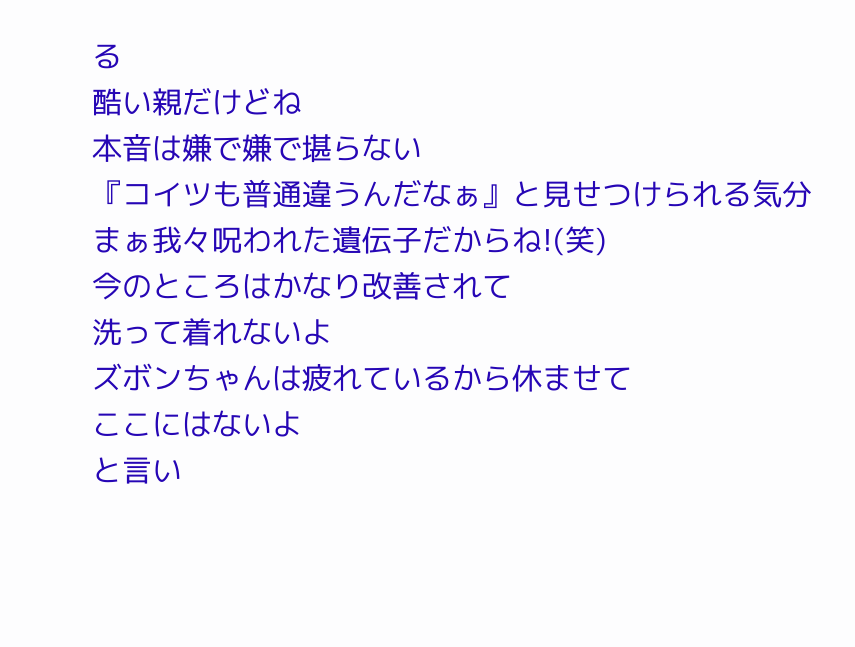る
酷い親だけどね
本音は嫌で嫌で堪らない
『コイツも普通違うんだなぁ』と見せつけられる気分
まぁ我々呪われた遺伝子だからね!(笑)
今のところはかなり改善されて
洗って着れないよ
ズボンちゃんは疲れているから休ませて
ここにはないよ
と言い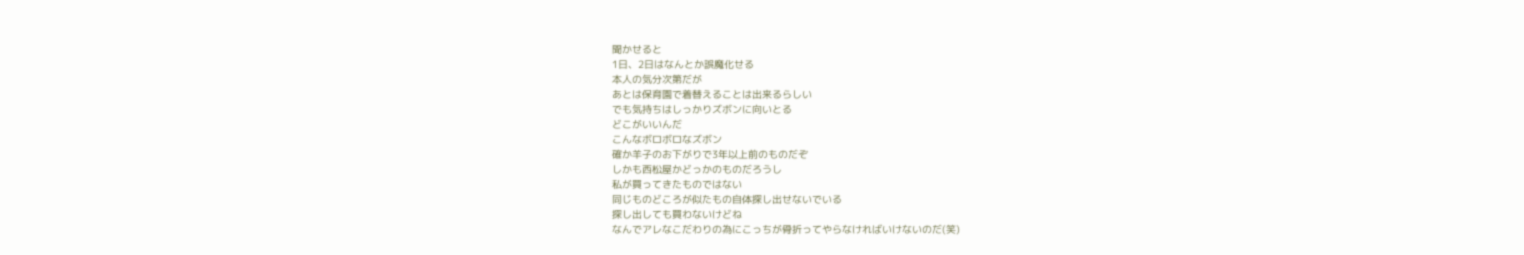聞かせると
1日、2日はなんとか誤魔化せる
本人の気分次第だが
あとは保育園で着替えることは出来るらしい
でも気持ちはしっかりズボンに向いとる
どこがいいんだ
こんなボロボロなズボン
確か羊子のお下がりで3年以上前のものだぞ
しかも西松屋かどっかのものだろうし
私が買ってきたものではない
同じものどころが似たもの自体探し出せないでいる
探し出しても買わないけどね
なんでアレなこだわりの為にこっちが骨折ってやらなければいけないのだ(笑)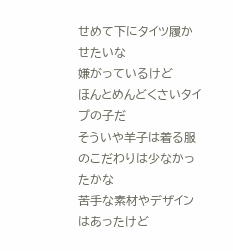せめて下にタイツ履かせたいな
嫌がっているけど
ほんとめんどくさいタイプの子だ
そういや羊子は着る服のこだわりは少なかったかな
苦手な素材やデザインはあったけど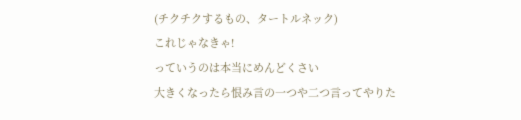(チクチクするもの、タートルネック)
これじゃなきゃ!
っていうのは本当にめんどくさい
大きくなったら恨み言の一つや二つ言ってやりた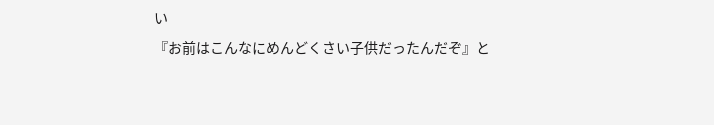い
『お前はこんなにめんどくさい子供だったんだぞ』と